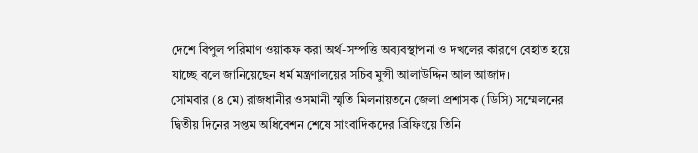দেশে বিপুল পরিমাণ ওয়াকফ করা অর্থ-সম্পত্তি অব্যবস্থাপনা ও দখলের কারণে বেহাত হয়ে যাচ্ছে বলে জানিয়েছেন ধর্ম মন্ত্রণালয়ের সচিব মুন্সী আলাউদ্দিন আল আজাদ।
সোমবার (৪ মে) রাজধানীর ওসমানী স্মৃতি মিলনায়তনে জেলা প্রশাসক (ডিসি) সম্মেলনের দ্বিতীয় দিনের সপ্তম অধিবেশন শেষে সাংবাদিকদের ব্রিফিংয়ে তিনি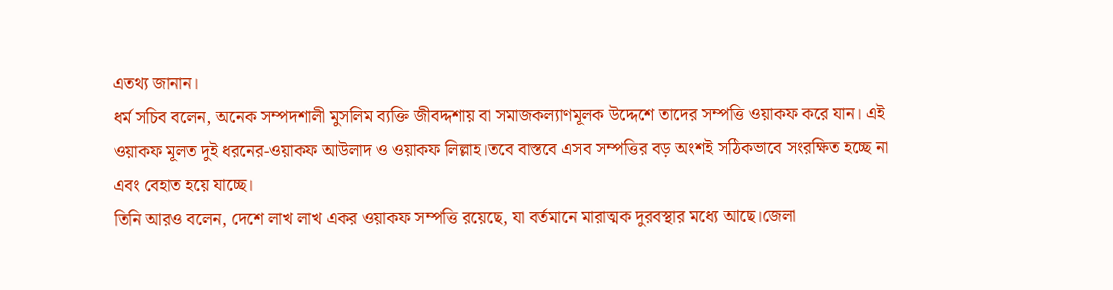এতথ্য জানান।
ধর্ম সচিব বলেন, অনেক সম্পদশালী মুসলিম ব্যক্তি জীবদ্দশায় বা সমাজকল্যাণমূলক উদ্দেশে তাদের সম্পত্তি ওয়াকফ করে যান। এই ওয়াকফ মূলত দুই ধরনের-ওয়াকফ আউলাদ ও ওয়াকফ লিল্লাহ।তবে বাস্তবে এসব সম্পত্তির বড় অংশই সঠিকভাবে সংরক্ষিত হচ্ছে না এবং বেহাত হয়ে যাচ্ছে।
তিনি আরও বলেন, দেশে লাখ লাখ একর ওয়াকফ সম্পত্তি রয়েছে, যা বর্তমানে মারাত্মক দুরবস্থার মধ্যে আছে।জেলা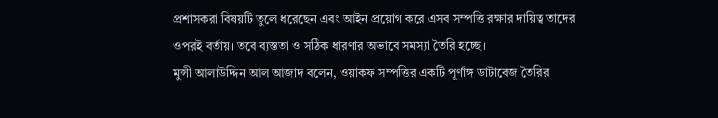প্রশাসকরা বিষয়টি তুলে ধরেছেন এবং আইন প্রয়োগ করে এসব সম্পত্তি রক্ষার দায়িত্ব তাদের ওপরই বর্তায়। তবে ব্যস্ততা ও সঠিক ধারণার অভাবে সমস্যা তৈরি হচ্ছে।
মুন্সী আলাউদ্দিন আল আজাদ বলেন, ওয়াকফ সম্পত্তির একটি পূর্ণাঙ্গ ডাটাবেজ তৈরির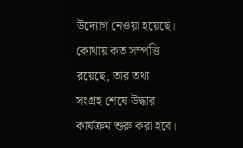উদ্যোগ নেওয়া হয়েছে। কোথায় কত সম্পত্তি রয়েছে, তার তথ্য সংগ্রহ শেষে উদ্ধার কার্যক্রম শুরু করা হবে।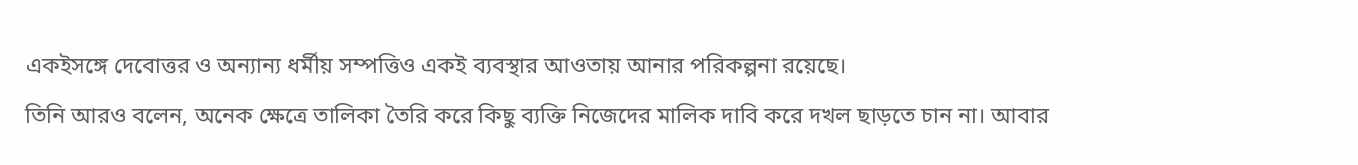একইসঙ্গে দেবোত্তর ও অন্যান্য ধর্মীয় সম্পত্তিও একই ব্যবস্থার আওতায় আনার পরিকল্পনা রয়েছে।
তিনি আরও বলেন, অনেক ক্ষেত্রে তালিকা তৈরি করে কিছু ব্যক্তি নিজেদের মালিক দাবি করে দখল ছাড়তে চান না। আবার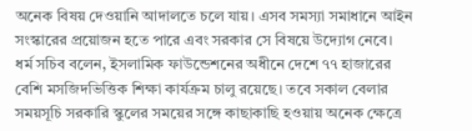অনেক বিষয় দেওয়ানি আদালতে চলে যায়। এসব সমস্যা সমাধানে আইন সংস্কারের প্রয়োজন হতে পারে এবং সরকার সে বিষয়ে উদ্যোগ নেবে।
ধর্ম সচিব বলেন, ইসলামিক ফাউন্ডেশনের অধীনে দেশে ৭৭ হাজারের বেশি মসজিদভিত্তিক শিক্ষা কার্যক্রম চালু রয়েছে। তবে সকাল বেলার সময়সূচি সরকারি স্কুলের সময়ের সঙ্গে কাছাকাছি হওয়ায় অনেক ক্ষেত্রে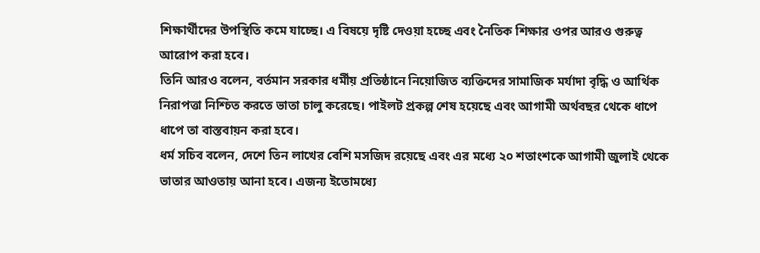শিক্ষার্থীদের উপস্থিতি কমে যাচ্ছে। এ বিষয়ে দৃষ্টি দেওয়া হচ্ছে এবং নৈতিক শিক্ষার ওপর আরও গুরুত্ব আরোপ করা হবে।
তিনি আরও বলেন, বর্তমান সরকার ধর্মীয় প্রতিষ্ঠানে নিয়োজিত ব্যক্তিদের সামাজিক মর্যাদা বৃদ্ধি ও আর্থিক নিরাপত্তা নিশ্চিত করতে ভাতা চালু করেছে। পাইলট প্রকল্প শেষ হয়েছে এবং আগামী অর্থবছর থেকে ধাপে ধাপে তা বাস্তবায়ন করা হবে।
ধর্ম সচিব বলেন, দেশে তিন লাখের বেশি মসজিদ রয়েছে এবং এর মধ্যে ২০ শতাংশকে আগামী জুলাই থেকে ভাতার আওতায় আনা হবে। এজন্য ইতোমধ্যে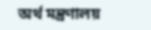অর্থ মন্ত্রণালয়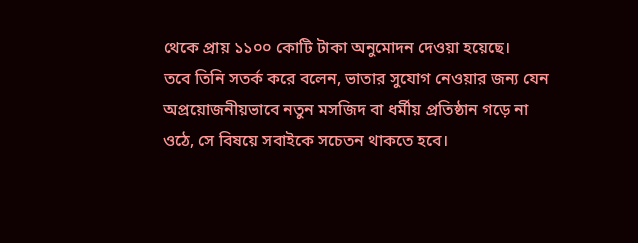থেকে প্রায় ১১০০ কোটি টাকা অনুমোদন দেওয়া হয়েছে।
তবে তিনি সতর্ক করে বলেন, ভাতার সুযোগ নেওয়ার জন্য যেন অপ্রয়োজনীয়ভাবে নতুন মসজিদ বা ধর্মীয় প্রতিষ্ঠান গড়ে না ওঠে, সে বিষয়ে সবাইকে সচেতন থাকতে হবে।